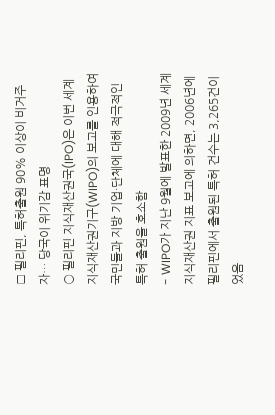□ 필리핀, 특허출원 90% 이상이 비거주자… 당국이 위기감 표명
○ 필리핀 지식재산권국(IPO)은 이번 세계지식재산권기구(WIPO)의 보고를 인용하여 국민들과 지방 기업·단체에 대해 적극적인 특허 출원을 호소함
- WIPO가 지난 9월에 발표한 2009년 세계 지식재산권 지표 보고에 의하면, 2006년에 필리핀에서 출원된 특허 건수는 3,265건이었음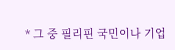* 그 중 필리핀 국민이나 기업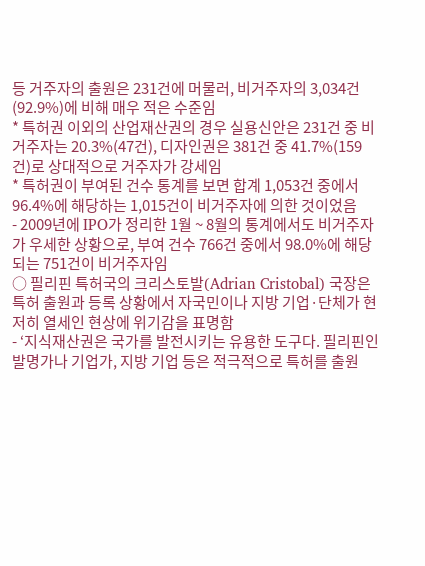등 거주자의 출원은 231건에 머물러, 비거주자의 3,034건(92.9%)에 비해 매우 적은 수준임
* 특허권 이외의 산업재산권의 경우 실용신안은 231건 중 비거주자는 20.3%(47건), 디자인권은 381건 중 41.7%(159건)로 상대적으로 거주자가 강세임
* 특허권이 부여된 건수 통계를 보면 합계 1,053건 중에서 96.4%에 해당하는 1,015건이 비거주자에 의한 것이었음
- 2009년에 IPO가 정리한 1월 ~ 8월의 통계에서도 비거주자가 우세한 상황으로, 부여 건수 766건 중에서 98.0%에 해당되는 751건이 비거주자임
○ 필리핀 특허국의 크리스토발(Adrian Cristobal) 국장은 특허 출원과 등록 상황에서 자국민이나 지방 기업·단체가 현저히 열세인 현상에 위기감을 표명함
- ‘지식재산권은 국가를 발전시키는 유용한 도구다. 필리핀인 발명가나 기업가, 지방 기업 등은 적극적으로 특허를 출원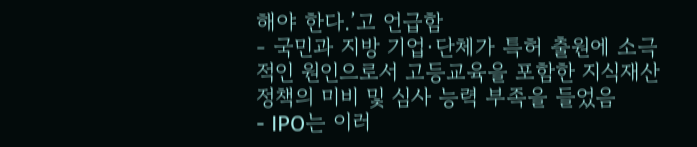해야 한다.’고 언급함
- 국민과 지방 기업·단체가 특허 출원에 소극적인 원인으로서 고등교육을 포함한 지식재산 정책의 미비 및 심사 능력 부족을 들었음
- IPO는 이러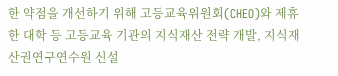한 약점을 개선하기 위해 고등교육위원회(CHEO)와 제휴한 대학 등 고등교육 기관의 지식재산 전략 개발, 지식재산권연구연수원 신설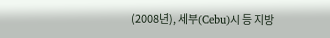(2008년), 세부(Cebu)시 등 지방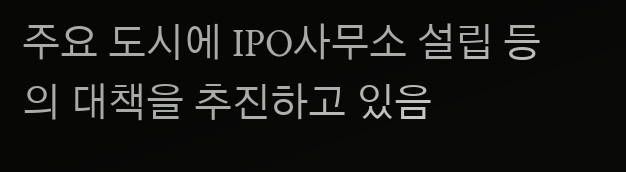주요 도시에 IPO사무소 설립 등의 대책을 추진하고 있음